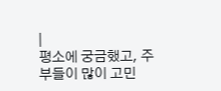|
평소에 궁금했고, 주부들이 많이 고민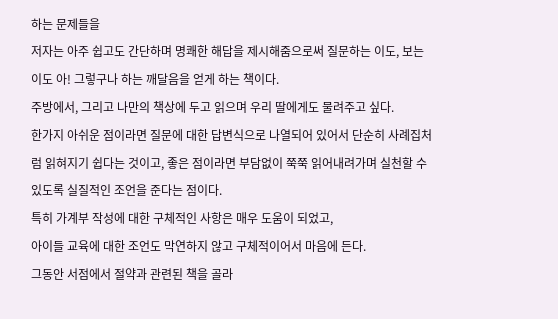하는 문제들을
저자는 아주 쉽고도 간단하며 명쾌한 해답을 제시해줌으로써 질문하는 이도, 보는 이도 아! 그렇구나 하는 깨달음을 얻게 하는 책이다.
주방에서, 그리고 나만의 책상에 두고 읽으며 우리 딸에게도 물려주고 싶다.
한가지 아쉬운 점이라면 질문에 대한 답변식으로 나열되어 있어서 단순히 사례집처럼 읽혀지기 쉽다는 것이고, 좋은 점이라면 부담없이 쭉쭉 읽어내려가며 실천할 수 있도록 실질적인 조언을 준다는 점이다.
특히 가계부 작성에 대한 구체적인 사항은 매우 도움이 되었고,
아이들 교육에 대한 조언도 막연하지 않고 구체적이어서 마음에 든다.
그동안 서점에서 절약과 관련된 책을 골라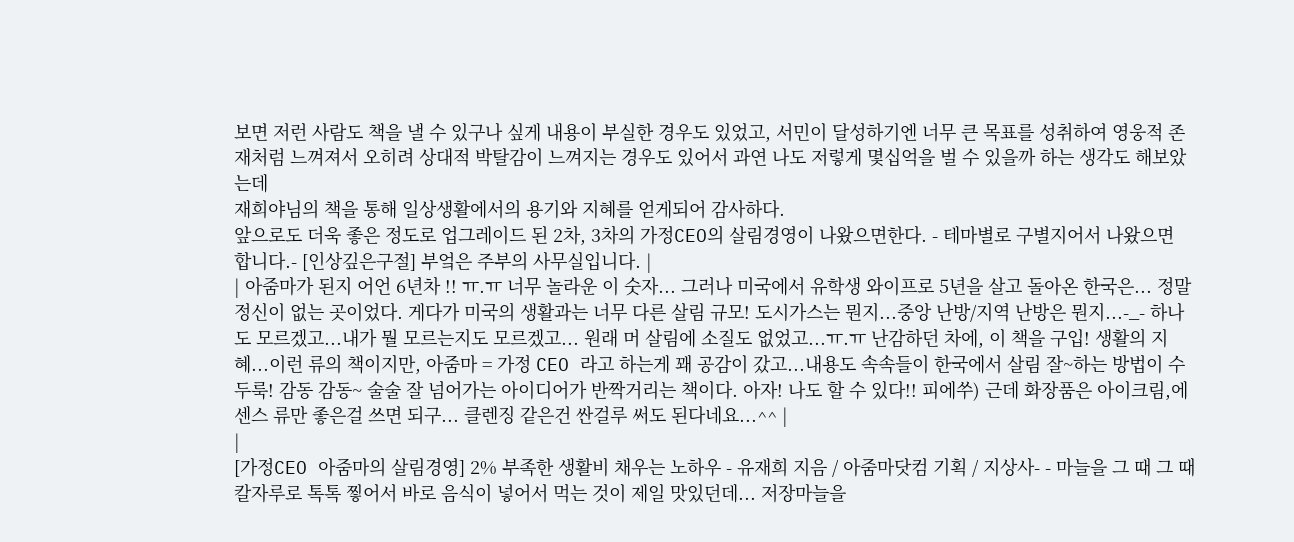보면 저런 사람도 책을 낼 수 있구나 싶게 내용이 부실한 경우도 있었고, 서민이 달성하기엔 너무 큰 목표를 성취하여 영웅적 존재처럼 느껴져서 오히려 상대적 박탈감이 느껴지는 경우도 있어서 과연 나도 저렇게 몇십억을 벌 수 있을까 하는 생각도 해보았는데
재희야님의 책을 통해 일상생활에서의 용기와 지혜를 얻게되어 감사하다.
앞으로도 더욱 좋은 정도로 업그레이드 된 2차, 3차의 가정CEO의 살림경영이 나왔으면한다. - 테마별로 구별지어서 나왔으면 합니다.- [인상깊은구절] 부엌은 주부의 사무실입니다. |
| 아줌마가 된지 어언 6년차 !! ㅠ.ㅠ 너무 놀라운 이 숫자... 그러나 미국에서 유학생 와이프로 5년을 살고 돌아온 한국은... 정말 정신이 없는 곳이었다. 게다가 미국의 생활과는 너무 다른 살림 규모! 도시가스는 뭔지...중앙 난방/지역 난방은 뭔지...-_- 하나도 모르겠고...내가 뭘 모르는지도 모르겠고... 원래 머 살림에 소질도 없었고...ㅠ.ㅠ 난감하던 차에, 이 책을 구입! 생활의 지혜...이런 류의 책이지만, 아줌마 = 가정 CEO 라고 하는게 꽤 공감이 갔고...내용도 속속들이 한국에서 살림 잘~하는 방법이 수두룩! 감동 감동~ 술술 잘 넘어가는 아이디어가 반짝거리는 책이다. 아자! 나도 할 수 있다!! 피에쑤) 근데 화장품은 아이크림,에센스 류만 좋은걸 쓰면 되구... 클렌징 같은건 싼걸루 써도 된다네요...^^ |
|
[가정CEO 아줌마의 살림경영] 2% 부족한 생활비 채우는 노하우 - 유재희 지음 / 아줌마닷컴 기획 / 지상사- - 마늘을 그 때 그 때 칼자루로 톡톡 찧어서 바로 음식이 넣어서 먹는 것이 제일 맛있던데... 저장마늘을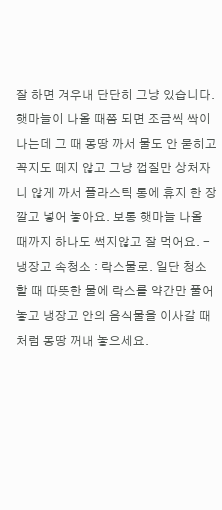잘 하면 겨우내 단단히 그냥 있습니다. 햇마늘이 나올 때쯤 되면 조금씩 싹이 나는데 그 때 몽땅 까서 물도 안 묻히고 꼭지도 떼지 않고 그냥 껍질만 상처자니 않게 까서 플라스틱 통에 휴지 한 장 깔고 넣어 놓아요. 보통 햇마늘 나올 때까지 하나도 썩지않고 잘 먹어요. - 냉장고 속청소 : 락스물로. 일단 청소할 때 따뜻한 물에 락스를 약간만 풀어놓고 냉장고 안의 음식물을 이사갈 때처럼 몽땅 꺼내 놓으세요.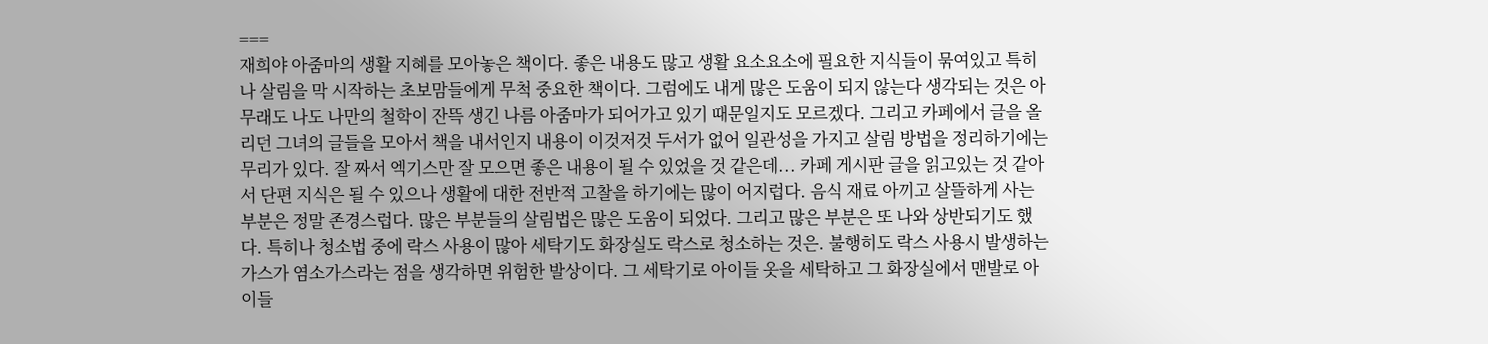===
재희야 아줌마의 생활 지혜를 모아놓은 책이다. 좋은 내용도 많고 생활 요소요소에 필요한 지식들이 묶여있고 특히나 살림을 막 시작하는 초보맘들에게 무척 중요한 책이다. 그럼에도 내게 많은 도움이 되지 않는다 생각되는 것은 아무래도 나도 나만의 철학이 잔뜩 생긴 나름 아줌마가 되어가고 있기 때문일지도 모르겠다. 그리고 카페에서 글을 올리던 그녀의 글들을 모아서 책을 내서인지 내용이 이것저것 두서가 없어 일관성을 가지고 살림 방법을 정리하기에는 무리가 있다. 잘 짜서 엑기스만 잘 모으면 좋은 내용이 될 수 있었을 것 같은데... 카페 게시판 글을 읽고있는 것 같아서 단편 지식은 될 수 있으나 생활에 대한 전반적 고찰을 하기에는 많이 어지럽다. 음식 재료 아끼고 살뜰하게 사는 부분은 정말 존경스럽다. 많은 부분들의 살림법은 많은 도움이 되었다. 그리고 많은 부분은 또 나와 상반되기도 했다. 특히나 청소법 중에 락스 사용이 많아 세탁기도 화장실도 락스로 청소하는 것은. 불행히도 락스 사용시 발생하는 가스가 염소가스라는 점을 생각하면 위험한 발상이다. 그 세탁기로 아이들 옷을 세탁하고 그 화장실에서 맨발로 아이들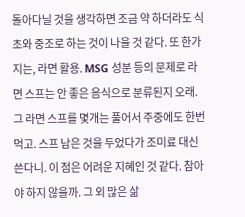돌아다닐 것을 생각하면 조금 약 하더라도 식초와 중조로 하는 것이 나을 것 같다. 또 한가지는, 라면 활용. MSG 성분 등의 문제로 라면 스프는 안 좋은 음식으로 분류된지 오래. 그 라면 스프를 몇개는 풀어서 주중에도 한번 먹고. 스프 남은 것을 두었다가 조미료 대신 쓴다니. 이 점은 어려운 지혜인 것 같다. 참아야 하지 않을까. 그 외 많은 삶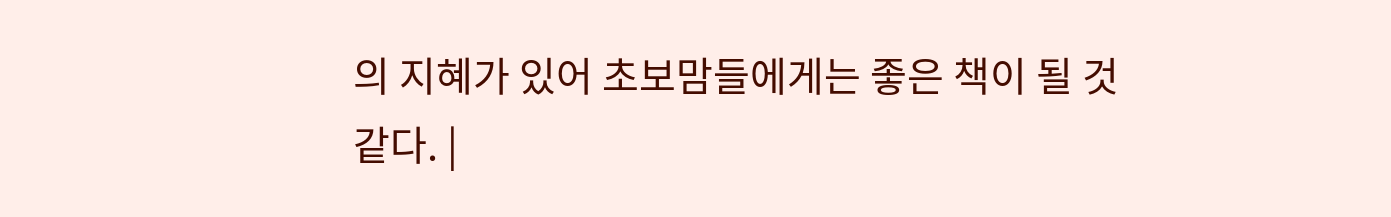의 지혜가 있어 초보맘들에게는 좋은 책이 될 것 같다. |